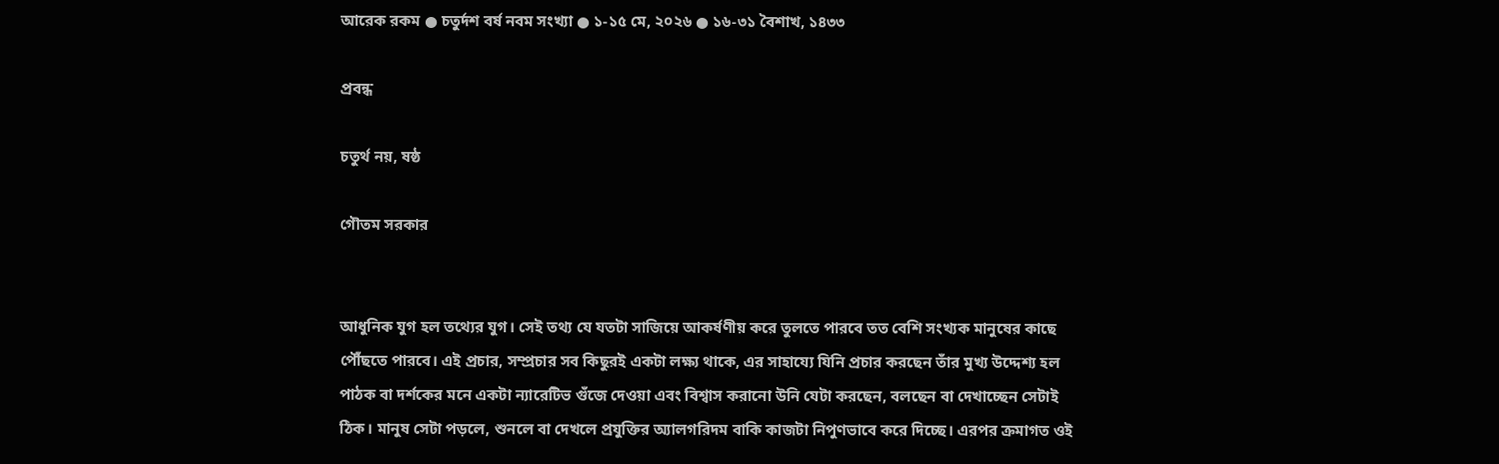আরেক রকম ● চতুর্দশ বর্ষ নবম সংখ্যা ● ১-১৫ মে, ২০২৬ ● ১৬-৩১ বৈশাখ, ১৪৩৩

প্রবন্ধ

চতুর্থ নয়, ষষ্ঠ

গৌতম সরকার


আধুনিক যুগ হল তথ্যের যুগ। সেই তথ্য যে যতটা সাজিয়ে আকর্ষণীয় করে তুলতে পারবে তত বেশি সংখ্যক মানুষের কাছে পৌঁছতে পারবে। এই প্রচার, সম্প্রচার সব কিছুরই একটা লক্ষ্য থাকে, এর সাহায্যে যিনি প্রচার করছেন তাঁর মুখ্য উদ্দেশ্য হল পাঠক বা দর্শকের মনে একটা ন্যারেটিভ গুঁজে দেওয়া এবং বিশ্বাস করানো উনি যেটা করছেন, বলছেন বা দেখাচ্ছেন সেটাই ঠিক। মানুষ সেটা পড়লে, শুনলে বা দেখলে প্রযুক্তির অ্যালগরিদম বাকি কাজটা নিপুণভাবে করে দিচ্ছে। এরপর ক্রমাগত ওই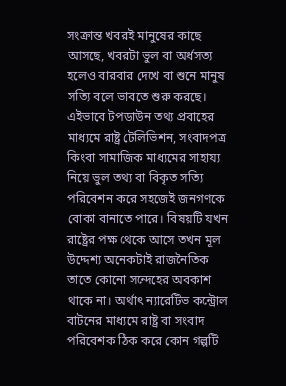সংক্রান্ত খবরই মানুষের কাছে আসছে, খবরটা ভুল বা অর্ধসত্য হলেও বারবার দেখে বা শুনে মানুষ সত্যি বলে ভাবতে শুরু করছে। এইভাবে টপডাউন তথ্য প্রবাহের মাধ্যমে রাষ্ট্র টেলিভিশন, সংবাদপত্র কিংবা সামাজিক মাধ্যমের সাহায্য নিয়ে ভুল তথ্য বা বিকৃত সত্যি পরিবেশন করে সহজেই জনগণকে বোকা বানাতে পারে। বিষয়টি যখন রাষ্ট্রের পক্ষ থেকে আসে তখন মূল উদ্দেশ্য অনেকটাই রাজনৈতিক তাতে কোনো সন্দেহের অবকাশ থাকে না। অর্থাৎ ন্যারেটিভ কন্ট্রোল বাটনের মাধ্যমে রাষ্ট্র বা সংবাদ পরিবেশক ঠিক করে কোন গল্পটি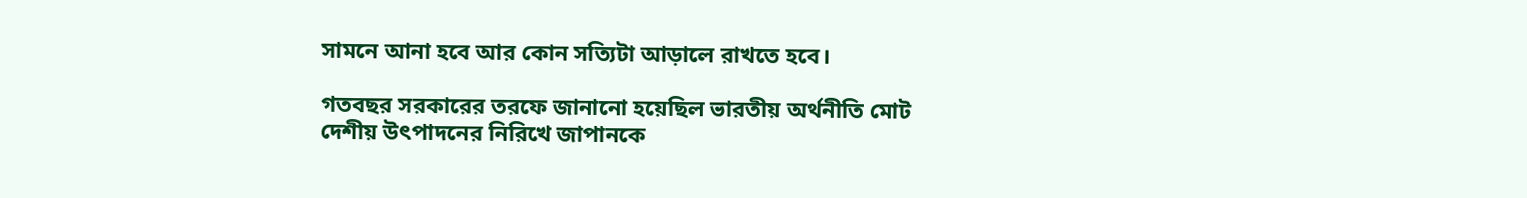সামনে আনা হবে আর কোন সত্যিটা আড়ালে রাখতে হবে।

গতবছর সরকারের তরফে জানানো হয়েছিল ভারতীয় অর্থনীতি মোট দেশীয় উৎপাদনের নিরিখে জাপানকে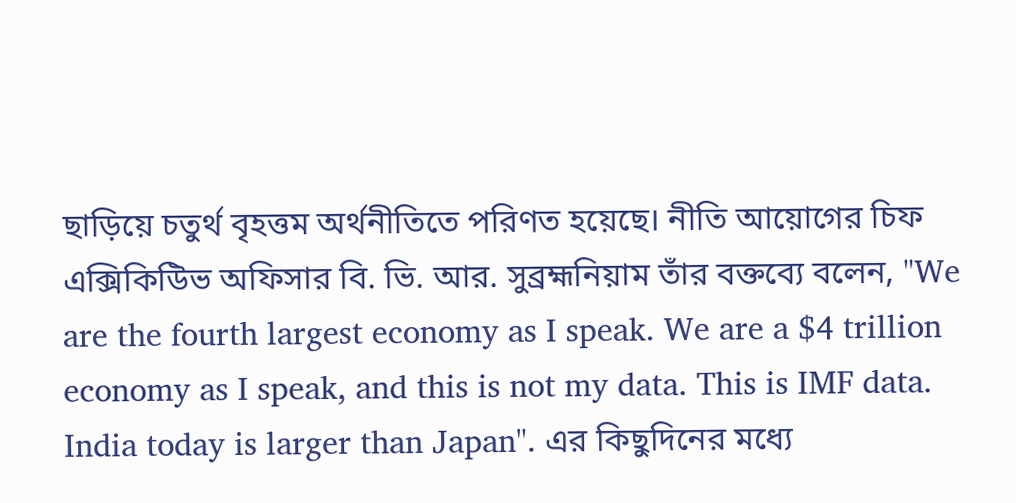ছাড়িয়ে চতুর্থ বৃহত্তম অর্থনীতিতে পরিণত হয়েছে। নীতি আয়োগের চিফ এক্সিকিউিভ অফিসার বি. ভি. আর. সুব্রহ্মনিয়াম তাঁর বক্তব্যে বলেন, "We are the fourth largest economy as I speak. We are a $4 trillion economy as I speak, and this is not my data. This is IMF data. India today is larger than Japan". এর কিছুদিনের মধ্যে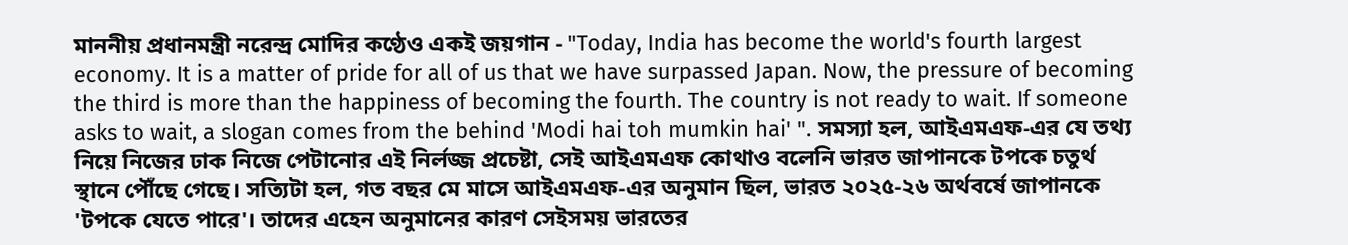মাননীয় প্রধানমন্ত্রী নরেন্দ্র মোদির কণ্ঠেও একই জয়গান - "Today, India has become the world's fourth largest economy. It is a matter of pride for all of us that we have surpassed Japan. Now, the pressure of becoming the third is more than the happiness of becoming the fourth. The country is not ready to wait. If someone asks to wait, a slogan comes from the behind 'Modi hai toh mumkin hai' ". সমস্যা হল, আইএমএফ-এর যে তথ্য নিয়ে নিজের ঢাক নিজে পেটানোর এই নির্লজ্জ প্রচেষ্টা, সেই আইএমএফ কোথাও বলেনি ভারত জাপানকে টপকে চতুর্থ স্থানে পৌঁছে গেছে। সত্যিটা হল, গত বছর মে মাসে আইএমএফ-এর অনুমান ছিল, ভারত ২০২৫-২৬ অর্থবর্ষে জাপানকে 'টপকে যেতে পারে'। তাদের এহেন অনুমানের কারণ সেইসময় ভারতের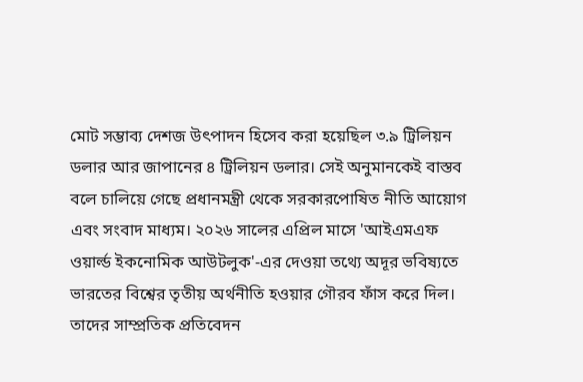মোট সম্ভাব্য দেশজ উৎপাদন হিসেব করা হয়েছিল ৩.৯ ট্রিলিয়ন ডলার আর জাপানের ৪ ট্রিলিয়ন ডলার। সেই অনুমানকেই বাস্তব বলে চালিয়ে গেছে প্রধানমন্ত্রী থেকে সরকারপোষিত নীতি আয়োগ এবং সংবাদ মাধ্যম। ২০২৬ সালের এপ্রিল মাসে 'আইএমএফ ওয়ার্ল্ড ইকনোমিক আউটলুক'-এর দেওয়া তথ্যে অদূর ভবিষ্যতে ভারতের বিশ্বের তৃতীয় অর্থনীতি হওয়ার গৌরব ফাঁস করে দিল। তাদের সাম্প্রতিক প্রতিবেদন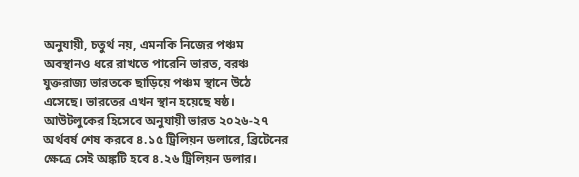অনুযায়ী, চতুর্থ নয়, এমনকি নিজের পঞ্চম অবস্থানও ধরে রাখতে পারেনি ভারত, বরঞ্চ যুক্তরাজ্য ভারতকে ছাড়িয়ে পঞ্চম স্থানে উঠে এসেছে। ভারতের এখন স্থান হয়েছে ষষ্ঠ। আউটলুকের হিসেবে অনুযায়ী ভারত ২০২৬-২৭ অর্থবর্ষ শেষ করবে ৪.১৫ ট্রিলিয়ন ডলারে, ব্রিটেনের ক্ষেত্রে সেই অঙ্কটি হবে ৪.২৬ ট্রিলিয়ন ডলার।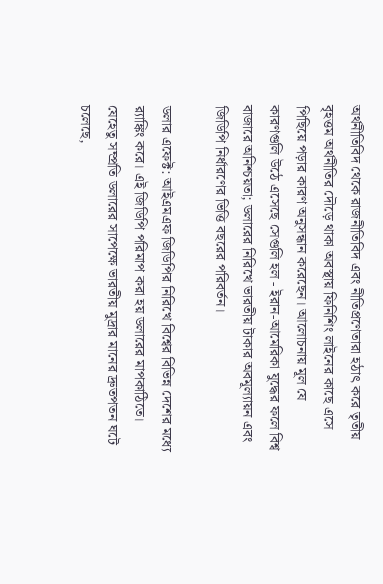অর্থনীতিবিদ থেকে রাজনীতিবিদ এবং নীতিপ্রণেতারা হঠাৎ করে তৃতীয় বৃহত্তম অর্থনীতির দৌড়ে থাকা অবস্থায় ফিনিশিং লাইনের কাছে এসে পিছিয়ে পড়ার কারণ অনুসন্ধান করেছেন। আলোচনায় মূল যে কারণগুলি উঠে এসেছে সেগুলি হল - ইরান-আমেরিকা যুদ্ধের ফলে বিশ্ব বাজারে অনিশ্চয়তা; ডলারের নিরিখে ভারতীয় টাকার অবমূল্যায়ন এবং জিডিপি নির্ধারণের ভিত্তি বছরের পরিবর্তন।

ডলার এফেক্ট: আইএমএফ জিডিপির নিরিখে বিশ্বের বিভিন্ন দেশের মধ্যে র‍্যাঙ্কিং করে। এই জিডিপি পরিমাপ করা হয় ডলারের মাপকাঠিতে। যেহেতু সম্প্রতি ডলারের সাপেক্ষে ভারতীয় মুদ্রার মানের দ্রুতপতন ঘটে চলেছে,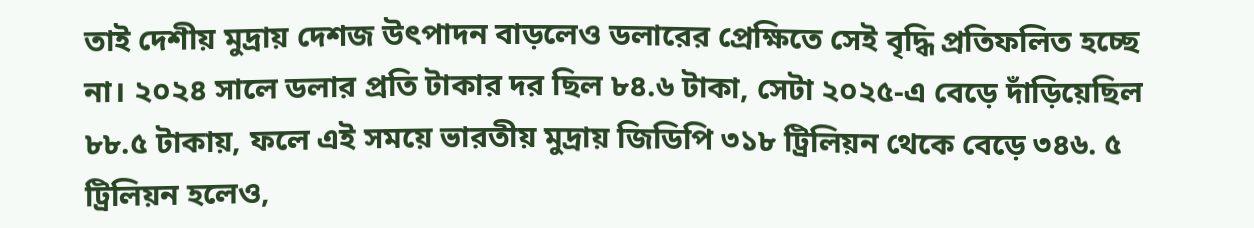তাই দেশীয় মুদ্রায় দেশজ উৎপাদন বাড়লেও ডলারের প্রেক্ষিতে সেই বৃদ্ধি প্রতিফলিত হচ্ছে না। ২০২৪ সালে ডলার প্রতি টাকার দর ছিল ৮৪.৬ টাকা, সেটা ২০২৫-এ বেড়ে দাঁড়িয়েছিল ৮৮.৫ টাকায়, ফলে এই সময়ে ভারতীয় মুদ্রায় জিডিপি ৩১৮ ট্রিলিয়ন থেকে বেড়ে ৩৪৬. ৫ ট্রিলিয়ন হলেও,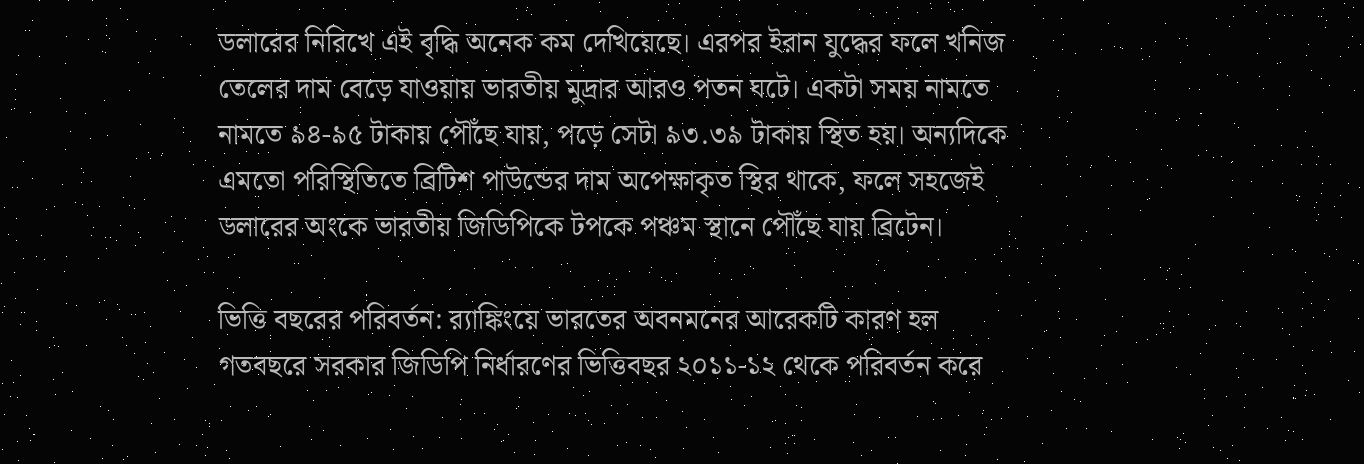ডলারের নিরিখে এই বৃদ্ধি অনেক কম দেখিয়েছে। এরপর ইরান যুদ্ধের ফলে খনিজ তেলের দাম বেড়ে যাওয়ায় ভারতীয় মুদ্রার আরও পতন ঘটে। একটা সময় নামতে নামতে ৯৪-৯৫ টাকায় পৌঁছে যায়, পড়ে সেটা ৯৩.৩৯ টাকায় স্থিত হয়। অন্যদিকে এমতো পরিস্থিতিতে ব্রিটিশ পাউন্ডের দাম অপেক্ষাকৃত স্থির থাকে, ফলে সহজেই ডলারের অংকে ভারতীয় জিডিপিকে টপকে পঞ্চম স্থানে পৌঁছে যায় ব্রিটেন।

ভিত্তি বছরের পরিবর্তন: র‍্যাঙ্কিংয়ে ভারতের অবনমনের আরেকটি কারণ হল গতবছরে সরকার জিডিপি নির্ধারণের ভিত্তিবছর ২০১১-১২ থেকে পরিবর্তন করে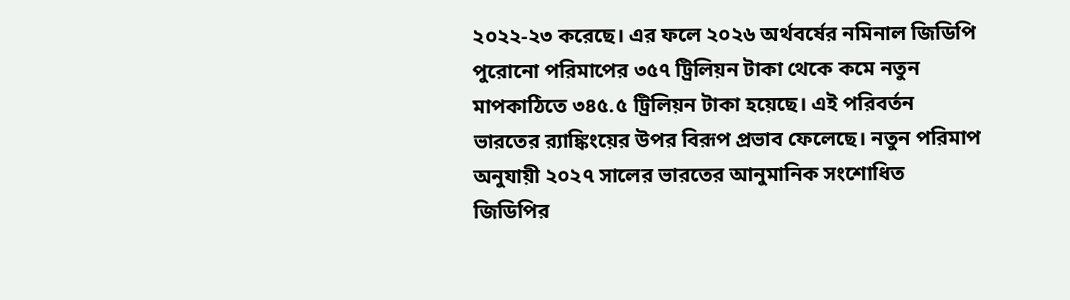২০২২-২৩ করেছে। এর ফলে ২০২৬ অর্থবর্ষের নমিনাল জিডিপি পুরোনো পরিমাপের ৩৫৭ ট্রিলিয়ন টাকা থেকে কমে নতুন মাপকাঠিতে ৩৪৫.৫ ট্রিলিয়ন টাকা হয়েছে। এই পরিবর্তন ভারতের র‍্যাঙ্কিংয়ের উপর বিরূপ প্রভাব ফেলেছে। নতুন পরিমাপ অনুযায়ী ২০২৭ সালের ভারতের আনুমানিক সংশোধিত জিডিপির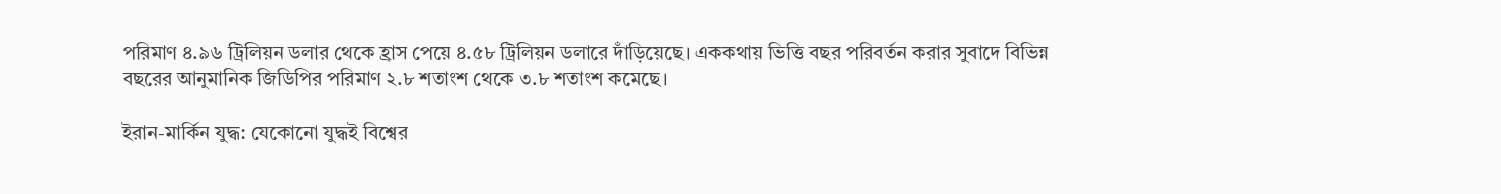পরিমাণ ৪.৯৬ ট্রিলিয়ন ডলার থেকে হ্রাস পেয়ে ৪.৫৮ ট্রিলিয়ন ডলারে দাঁড়িয়েছে। এককথায় ভিত্তি বছর পরিবর্তন করার সুবাদে বিভিন্ন বছরের আনুমানিক জিডিপির পরিমাণ ২.৮ শতাংশ থেকে ৩.৮ শতাংশ কমেছে।

ইরান-মার্কিন যুদ্ধ: যেকোনো যুদ্ধই বিশ্বের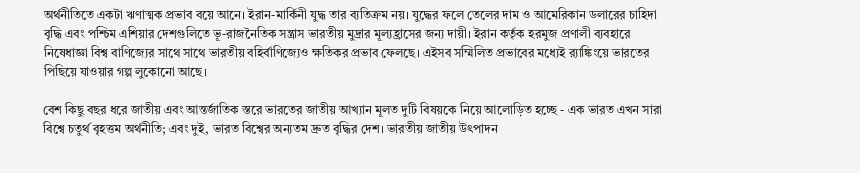অর্থনীতিতে একটা ঋণাত্মক প্রভাব বয়ে আনে। ইরান-মার্কিনী যুদ্ধ তার ব্যতিক্রম নয়। যুদ্ধের ফলে তেলের দাম ও আমেরিকান ডলারের চাহিদা বৃদ্ধি এবং পশ্চিম এশিয়ার দেশগুলিতে ভূ-রাজনৈতিক সন্ত্রাস ভারতীয় মুদ্রার মূল্যহ্রাসের জন্য দায়ী। ইরান কর্তৃক হরমুজ প্রণালী ব্যবহারে নিষেধাজ্ঞা বিশ্ব বাণিজ্যের সাথে সাথে ভারতীয় বহির্বাণিজ্যেও ক্ষতিকর প্রভাব ফেলছে। এইসব সম্মিলিত প্রভাবের মধ্যেই র‍্যাঙ্কিংয়ে ভারতের পিছিয়ে যাওয়ার গল্প লুকোনো আছে।

বেশ কিছু বছর ধরে জাতীয় এবং আন্তর্জাতিক স্তরে ভারতের জাতীয় আখ্যান মূলত দুটি বিষয়কে নিয়ে আলোড়িত হচ্ছে - এক ভারত এখন সারা বিশ্বে চতুর্থ বৃহত্তম অর্থনীতি; এবং দুই, ভারত বিশ্বের অন্যতম দ্রুত বৃদ্ধির দেশ। ভারতীয় জাতীয় উৎপাদন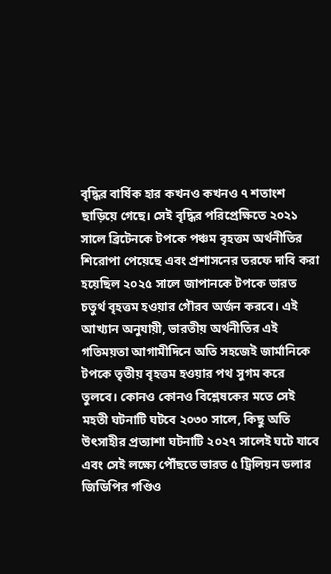বৃদ্ধির বার্ষিক হার কখনও কখনও ৭ শতাংশ ছাড়িয়ে গেছে। সেই বৃদ্ধির পরিপ্রেক্ষিতে ২০২১ সালে ব্রিটেনকে টপকে পঞ্চম বৃহত্তম অর্থনীতির শিরোপা পেয়েছে এবং প্রশাসনের তরফে দাবি করা হয়েছিল ২০২৫ সালে জাপানকে টপকে ভারত চতুর্থ বৃহত্তম হওয়ার গৌরব অর্জন করবে। এই আখ্যান অনুযায়ী, ভারতীয় অর্থনীতির এই গতিময়তা আগামীদিনে অতি সহজেই জার্মানিকে টপকে তৃতীয় বৃহত্তম হওয়ার পথ সুগম করে তুলবে। কোনও কোনও বিশ্লেষকের মতে সেই মহতী ঘটনাটি ঘটবে ২০৩০ সালে, কিছু অতি উৎসাহীর প্রত্যাশা ঘটনাটি ২০২৭ সালেই ঘটে যাবে এবং সেই লক্ষ্যে পৌঁছতে ভারত ৫ ট্রিলিয়ন ডলার জিডিপির গণ্ডিও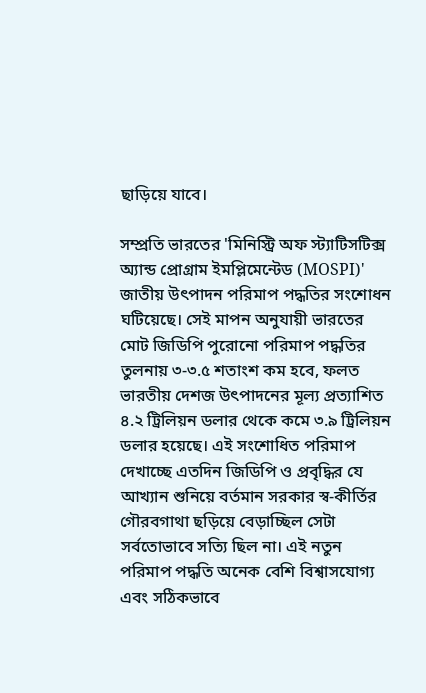ছাড়িয়ে যাবে।

সম্প্রতি ভারতের 'মিনিস্ট্রি অফ স্ট্যাটিসটিক্স অ্যান্ড প্রোগ্রাম ইমপ্লিমেন্টেড (MOSPI)' জাতীয় উৎপাদন পরিমাপ পদ্ধতির সংশোধন ঘটিয়েছে। সেই মাপন অনুযায়ী ভারতের মোট জিডিপি পুরোনো পরিমাপ পদ্ধতির তুলনায় ৩-৩.৫ শতাংশ কম হবে, ফলত ভারতীয় দেশজ উৎপাদনের মূল্য প্রত্যাশিত ৪.২ ট্রিলিয়ন ডলার থেকে কমে ৩.৯ ট্রিলিয়ন ডলার হয়েছে। এই সংশোধিত পরিমাপ দেখাচ্ছে এতদিন জিডিপি ও প্রবৃদ্ধির যে আখ্যান শুনিয়ে বর্তমান সরকার স্ব-কীর্তির গৌরবগাথা ছড়িয়ে বেড়াচ্ছিল সেটা সর্বতোভাবে সত্যি ছিল না। এই নতুন পরিমাপ পদ্ধতি অনেক বেশি বিশ্বাসযোগ্য এবং সঠিকভাবে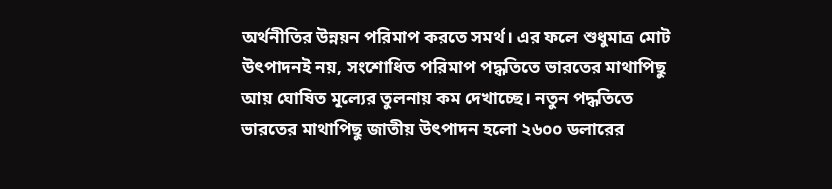অর্থনীতির উন্নয়ন পরিমাপ করতে সমর্থ। এর ফলে শুধুমাত্র মোট উৎপাদনই নয়, সংশোধিত পরিমাপ পদ্ধতিতে ভারতের মাথাপিছু আয় ঘোষিত মূল্যের তুলনায় কম দেখাচ্ছে। নতুন পদ্ধতিতে ভারতের মাথাপিছু জাতীয় উৎপাদন হলো ২৬০০ ডলারের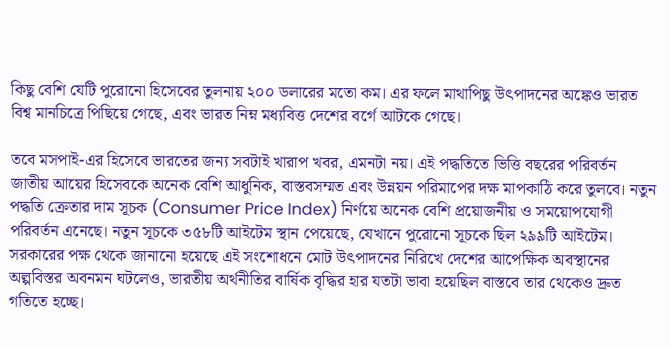কিছু বেশি যেটি পুরোনো হিসেবের তুলনায় ২০০ ডলারের মতো কম। এর ফলে মাথাপিছু উৎপাদনের অঙ্কেও ভারত বিশ্ব মানচিত্রে পিছিয়ে গেছে, এবং ভারত নিম্ন মধ্যবিত্ত দেশের বর্গে আটকে গেছে।

তবে মসপাই-এর হিসেবে ভারতের জন্য সবটাই খারাপ খবর, এমনটা নয়। এই পদ্ধতিতে ভিত্তি বছরের পরিবর্তন জাতীয় আয়ের হিসেবকে অনেক বেশি আধুনিক, বাস্তবসম্মত এবং উন্নয়ন পরিমাপের দক্ষ মাপকাঠি করে তুলবে। নতুন পদ্ধতি ক্রেতার দাম সূচক (Consumer Price Index) নির্ণয়ে অনেক বেশি প্রয়োজনীয় ও সময়োপযোগী পরিবর্তন এনেছে। নতুন সূচকে ৩৫৮টি আইটেম স্থান পেয়েছে, যেখানে পুরোনো সূচকে ছিল ২৯৯টি আইটেম। সরকারের পক্ষ থেকে জানানো হয়েছে এই সংশোধনে মোট উৎপাদনের নিরিখে দেশের আপেক্ষিক অবস্থানের অল্পবিস্তর অবনমন ঘটলেও, ভারতীয় অর্থনীতির বার্ষিক বৃদ্ধির হার যতটা ভাবা হয়েছিল বাস্তবে তার থেকেও দ্রুত গতিতে হচ্ছে।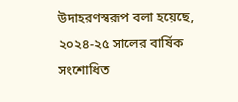উদাহরণস্বরূপ বলা হয়েছে, ২০২৪-২৫ সালের বার্ষিক সংশোধিত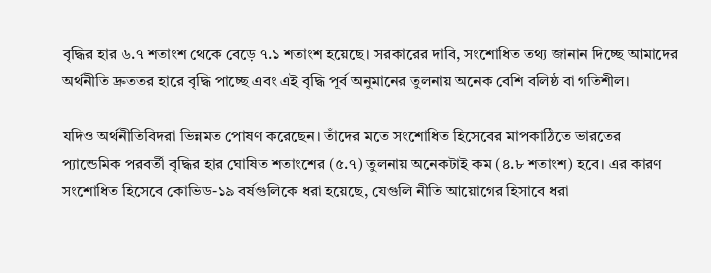বৃদ্ধির হার ৬.৭ শতাংশ থেকে বেড়ে ৭.১ শতাংশ হয়েছে। সরকারের দাবি, সংশোধিত তথ্য জানান দিচ্ছে আমাদের অর্থনীতি দ্রুততর হারে বৃদ্ধি পাচ্ছে এবং এই বৃদ্ধি পূর্ব অনুমানের তুলনায় অনেক বেশি বলিষ্ঠ বা গতিশীল।

যদিও অর্থনীতিবিদরা ভিন্নমত পোষণ করেছেন। তাঁদের মতে সংশোধিত হিসেবের মাপকাঠিতে ভারতের প্যান্ডেমিক পরবর্তী বৃদ্ধির হার ঘোষিত শতাংশের (৫.৭) তুলনায় অনেকটাই কম (৪.৮ শতাংশ) হবে। এর কারণ সংশোধিত হিসেবে কোভিড-১৯ বর্ষগুলিকে ধরা হয়েছে, যেগুলি নীতি আয়োগের হিসাবে ধরা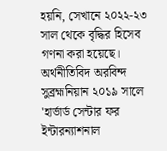হয়নি, সেখানে ২০২২-২৩ সাল থেকে বৃদ্ধির হিসেব গণনা করা হয়েছে। অর্থনীতিবিদ অরবিন্দ সুব্রহ্মনিয়ান ২০১৯ সালে 'হার্ভার্ড সেন্টার ফর ইন্টারন্যাশনাল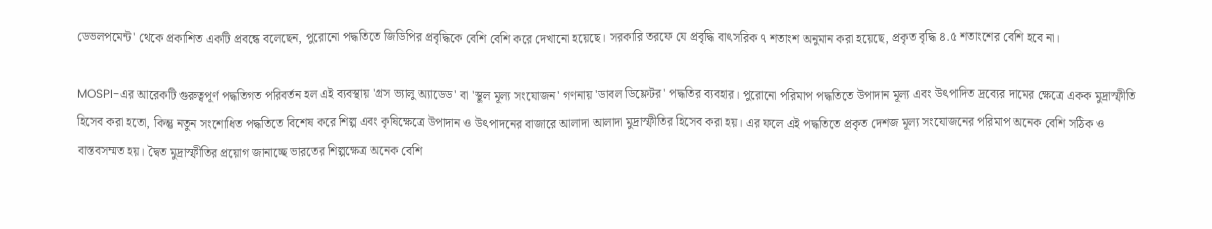ডেভলপমেন্ট' থেকে প্রকাশিত একটি প্রবন্ধে বলেছেন, পুরোনো পদ্ধতিতে জিডিপির প্রবৃদ্ধিকে বেশি বেশি করে দেখানো হয়েছে। সরকারি তরফে যে প্রবৃদ্ধি বাৎসরিক ৭ শতাংশ অনুমান করা হয়েছে, প্রকৃত বৃদ্ধি ৪.৫ শতাংশের বেশি হবে না।

MOSPI-এর আরেকটি গুরুত্বপূর্ণ পদ্ধতিগত পরিবর্তন হল এই ব্যবস্থায় 'গ্রস ভ্যালু অ্যাডেড' বা 'স্থূল মূল্য সংযোজন' গণনায় 'ডাবল ডিফ্লেটর' পদ্ধতির ব্যবহার। পুরোনো পরিমাপ পদ্ধতিতে উপাদান মূল্য এবং উৎপাদিত দ্রব্যের দামের ক্ষেত্রে একক মুদ্রাস্ফীতি হিসেব করা হতো, কিন্তু নতুন সংশোধিত পদ্ধতিতে বিশেষ করে শিল্প এবং কৃষিক্ষেত্রে উপাদান ও উৎপাদনের বাজারে আলাদা আলাদা মুদ্রাস্ফীতির হিসেব করা হয়। এর ফলে এই পদ্ধতিতে প্রকৃত দেশজ মূল্য সংযোজনের পরিমাপ অনেক বেশি সঠিক ও বাস্তবসম্মত হয়। দ্বৈত মুদ্রাস্ফীতির প্রয়োগ জানাচ্ছে ভারতের শিল্পক্ষেত্র অনেক বেশি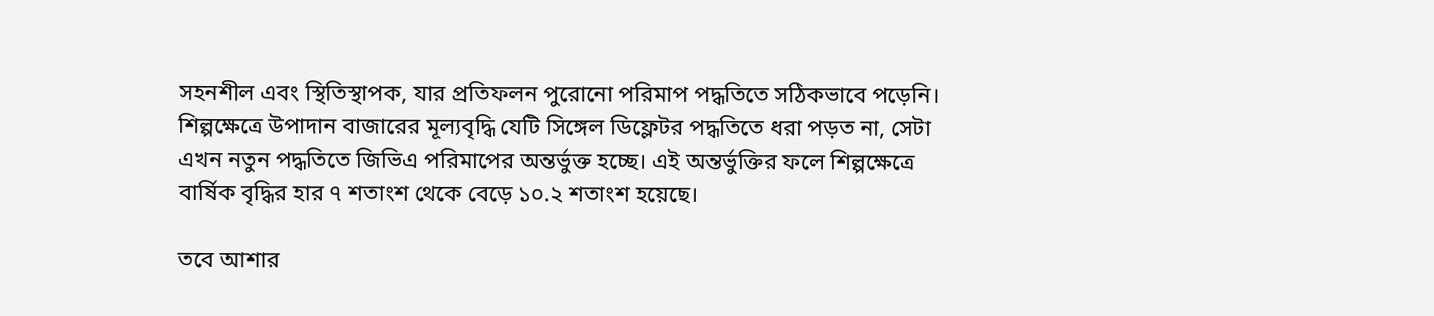সহনশীল এবং স্থিতিস্থাপক, যার প্রতিফলন পুরোনো পরিমাপ পদ্ধতিতে সঠিকভাবে পড়েনি। শিল্পক্ষেত্রে উপাদান বাজারের মূল্যবৃদ্ধি যেটি সিঙ্গেল ডিফ্লেটর পদ্ধতিতে ধরা পড়ত না, সেটা এখন নতুন পদ্ধতিতে জিভিএ পরিমাপের অন্তর্ভুক্ত হচ্ছে। এই অন্তর্ভুক্তির ফলে শিল্পক্ষেত্রে বার্ষিক বৃদ্ধির হার ৭ শতাংশ থেকে বেড়ে ১০.২ শতাংশ হয়েছে।

তবে আশার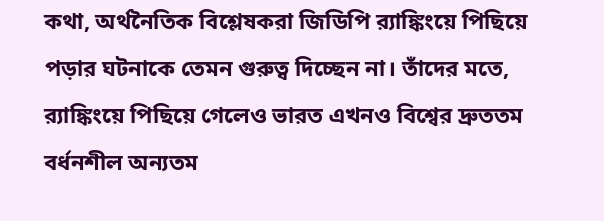কথা, অর্থনৈতিক বিশ্লেষকরা জিডিপি র‍্যাঙ্কিংয়ে পিছিয়ে পড়ার ঘটনাকে তেমন গুরুত্ব দিচ্ছেন না। তাঁদের মতে, র‍্যাঙ্কিংয়ে পিছিয়ে গেলেও ভারত এখনও বিশ্বের দ্রুততম বর্ধনশীল অন্যতম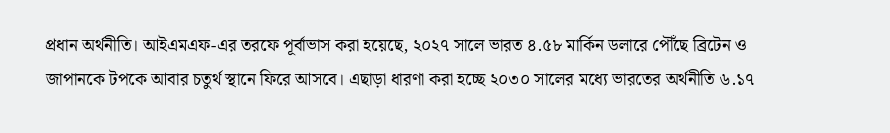প্রধান অর্থনীতি। আইএমএফ-এর তরফে পূর্বাভাস করা হয়েছে, ২০২৭ সালে ভারত ৪.৫৮ মার্কিন ডলারে পৌঁছে ব্রিটেন ও জাপানকে টপকে আবার চতুর্থ স্থানে ফিরে আসবে। এছাড়া ধারণা করা হচ্ছে ২০৩০ সালের মধ্যে ভারতের অর্থনীতি ৬.১৭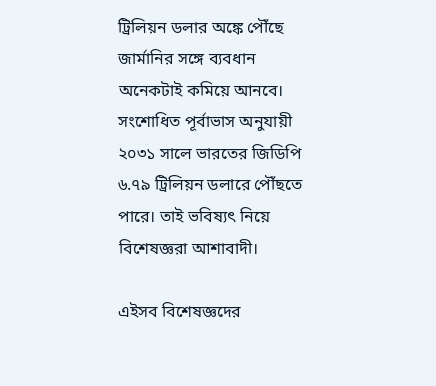ট্রিলিয়ন ডলার অঙ্কে পৌঁছে জার্মানির সঙ্গে ব্যবধান অনেকটাই কমিয়ে আনবে। সংশোধিত পূর্বাভাস অনুযায়ী ২০৩১ সালে ভারতের জিডিপি ৬.৭৯ ট্রিলিয়ন ডলারে পৌঁছতে পারে। তাই ভবিষ্যৎ নিয়ে বিশেষজ্ঞরা আশাবাদী।

এইসব বিশেষজ্ঞদের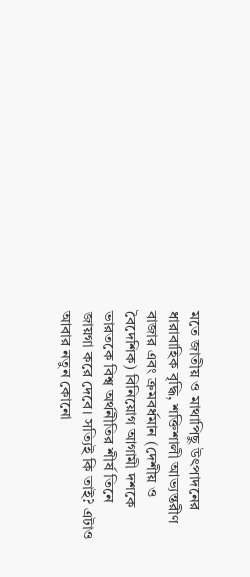মতে জাতীয় ও মাথাপিছু উৎপাদনের ধারাবাহিক বৃদ্ধি, শক্তিশালী আভ্যন্তরীণ বাজার এবং ক্রমবর্ধমান (দেশীয় ও বৈদেশিক) বিনিয়োগ আগামী দশকে ভারতকে বিশ্ব অর্থনীতির শীর্ষ তিনে জায়গা করে দেবে। সত্যিই কি তাই? এটাও আবার নতুন কোনো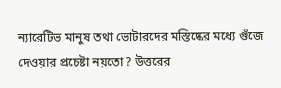ন্যারেটিভ মানুষ তথা ভোটারদের মস্তিষ্কের মধ্যে গুঁজে দেওয়ার প্রচেষ্টা নয়তো? উত্তরের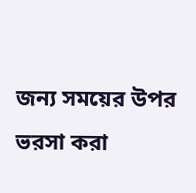জন্য সময়ের উপর ভরসা করা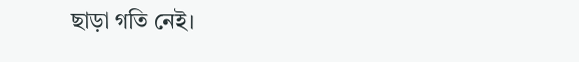ছাড়া গতি নেই।